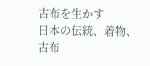古布を生かす
日本の伝統、着物、古布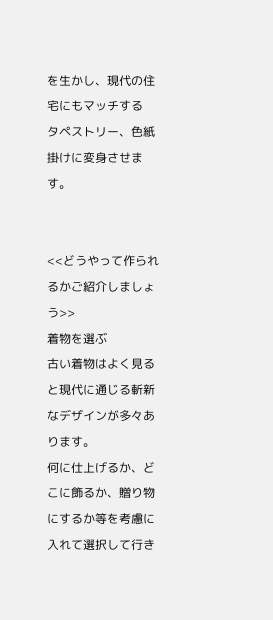を生かし、現代の住宅にもマッチする
タペストリー、色紙掛けに変身させます。


<<どうやって作られるかご紹介しましょう>>
着物を選ぶ
古い着物はよく見ると現代に通じる斬新なデザインが多々あります。
何に仕上げるか、どこに飾るか、贈り物にするか等を考慮に入れて選択して行き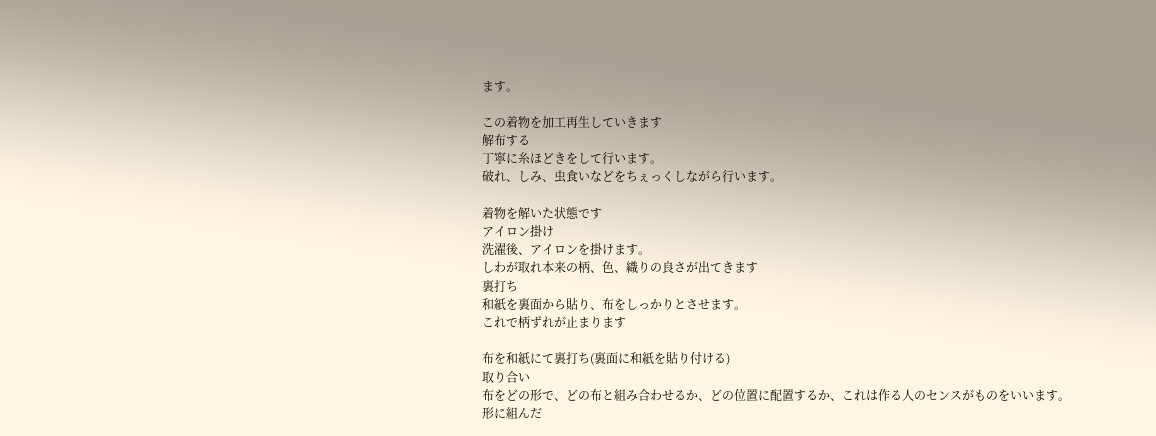ます。

この着物を加工再生していきます
解布する
丁寧に糸ほどきをして行います。
破れ、しみ、虫食いなどをちぇっくしながら行います。

着物を解いた状態です
アイロン掛け
洗濯後、アイロンを掛けます。
しわが取れ本来の柄、色、織りの良さが出てきます
裏打ち
和紙を裏面から貼り、布をしっかりとさせます。
これで柄ずれが止まります

布を和紙にて裏打ち(裏面に和紙を貼り付ける)
取り合い
布をどの形で、どの布と組み合わせるか、どの位置に配置するか、これは作る人のセンスがものをいいます。
形に組んだ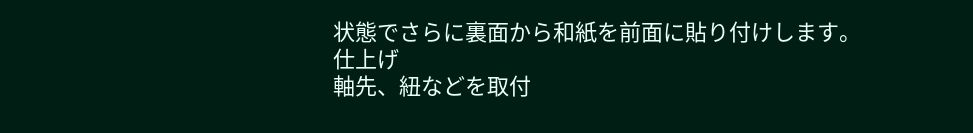状態でさらに裏面から和紙を前面に貼り付けします。
仕上げ
軸先、紐などを取付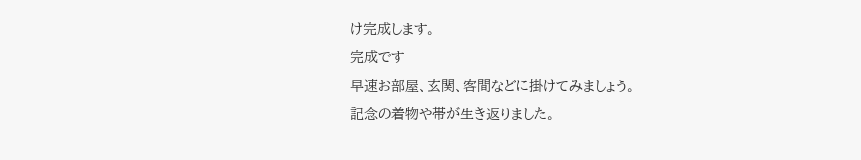け完成します。
完成です
早速お部屋、玄関、客間などに掛けてみましょう。
記念の着物や帯が生き返りました。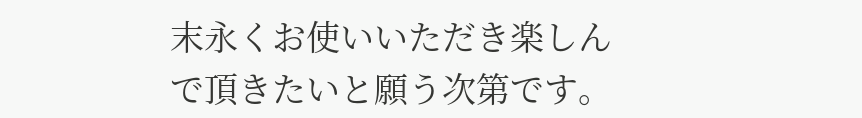末永くお使いいただき楽しんで頂きたいと願う次第です。